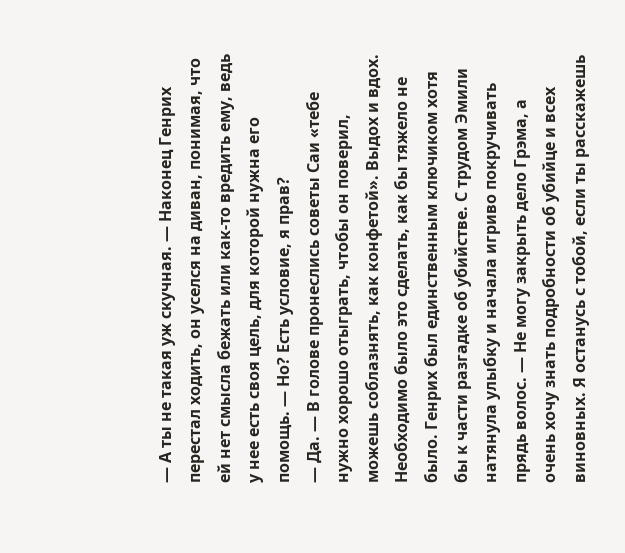— А ты не такая уж скучная. — Наконец Генрих перестал ходить, он уселся на диван, понимая, что ей нет смысла бежать или как-то вредить ему, ведь у нее есть своя цель, для которой нужна его помощь. — Но? Есть условие, я прав?
— Да. — В голове пронеслись советы Саи «тебе нужно хорошо отыграть, чтобы он поверил, можешь соблазнять, как конфетой». Выдох и вдох. Необходимо было это сделать, как бы тяжело не было. Генрих был единственным ключиком хотя бы к части разгадке об убийстве. С трудом Эмили натянула улыбку и начала игриво покручивать прядь волос. — Не могу закрыть дело Грэма, а очень хочу знать подробности об убийце и всех виновных. Я останусь с тобой, если ты расскажешь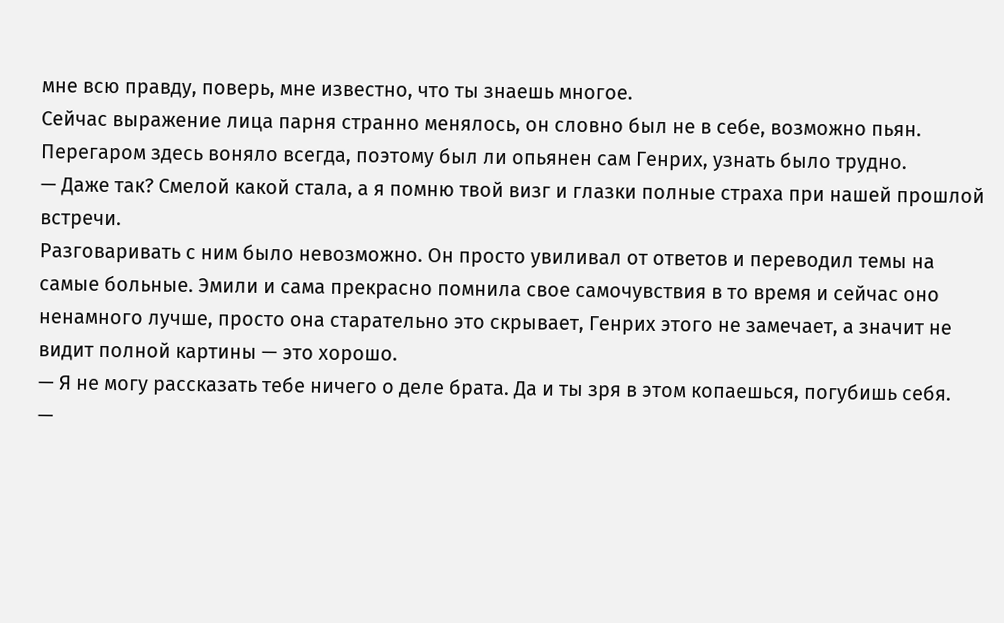мне всю правду, поверь, мне известно, что ты знаешь многое.
Сейчас выражение лица парня странно менялось, он словно был не в себе, возможно пьян. Перегаром здесь воняло всегда, поэтому был ли опьянен сам Генрих, узнать было трудно.
— Даже так? Смелой какой стала, а я помню твой визг и глазки полные страха при нашей прошлой встречи.
Разговаривать с ним было невозможно. Он просто увиливал от ответов и переводил темы на самые больные. Эмили и сама прекрасно помнила свое самочувствия в то время и сейчас оно ненамного лучше, просто она старательно это скрывает, Генрих этого не замечает, а значит не видит полной картины — это хорошо.
— Я не могу рассказать тебе ничего о деле брата. Да и ты зря в этом копаешься, погубишь себя.
—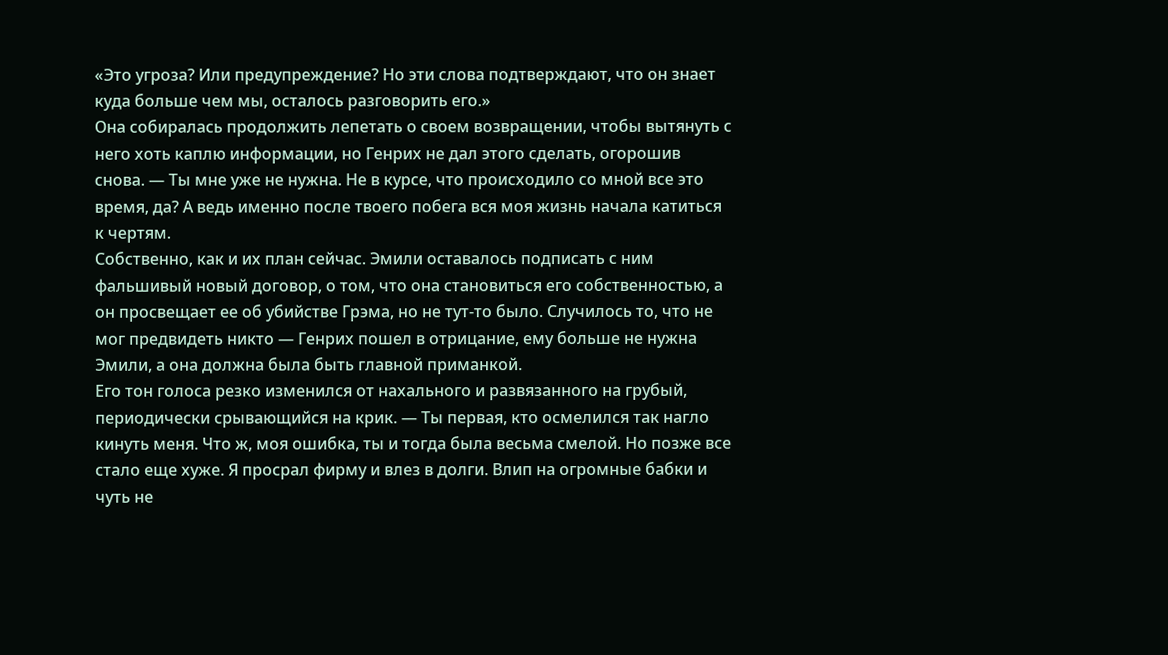«Это угроза? Или предупреждение? Но эти слова подтверждают, что он знает куда больше чем мы, осталось разговорить его.»
Она собиралась продолжить лепетать о своем возвращении, чтобы вытянуть с него хоть каплю информации, но Генрих не дал этого сделать, огорошив снова. — Ты мне уже не нужна. Не в курсе, что происходило со мной все это время, да? А ведь именно после твоего побега вся моя жизнь начала катиться к чертям.
Собственно, как и их план сейчас. Эмили оставалось подписать с ним фальшивый новый договор, о том, что она становиться его собственностью, а он просвещает ее об убийстве Грэма, но не тут-то было. Случилось то, что не мог предвидеть никто — Генрих пошел в отрицание, ему больше не нужна Эмили, а она должна была быть главной приманкой.
Его тон голоса резко изменился от нахального и развязанного на грубый, периодически срывающийся на крик. — Ты первая, кто осмелился так нагло кинуть меня. Что ж, моя ошибка, ты и тогда была весьма смелой. Но позже все стало еще хуже. Я просрал фирму и влез в долги. Влип на огромные бабки и чуть не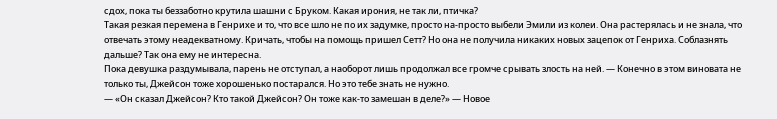сдох, пока ты беззаботно крутила шашни с Бруком. Какая ирония, не так ли, птичка?
Такая резкая перемена в Генрихе и то, что все шло не по их задумке, просто на-просто выбели Эмили из колеи. Она растерялась и не знала, что отвечать этому неадекватному. Кричать, чтобы на помощь пришел Сетт? Но она не получила никаких новых зацепок от Генриха. Соблазнять дальше? Так она ему не интересна.
Пока девушка раздумывала, парень не отступал, а наоборот лишь продолжал все громче срывать злость на ней. — Конечно в этом виновата не только ты, Джейсон тоже хорошенько постарался. Но это тебе знать не нужно.
— «Он сказал Джейсон? Кто такой Джейсон? Он тоже как-то замешан в деле?» — Новое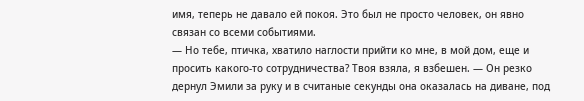имя, теперь не давало ей покоя. Это был не просто человек, он явно связан со всеми событиями.
— Но тебе, птичка, хватило наглости прийти ко мне, в мой дом, еще и просить какого-то сотрудничества? Твоя взяла, я взбешен. — Он резко дернул Эмили за руку и в считаные секунды она оказалась на диване, под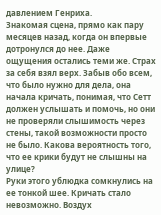давлением Генриха.
Знакомая сцена, прямо как пару месяцев назад, когда он впервые дотронулся до нее. Даже ощущения остались теми же. Страх за себя взял верх. Забыв обо всем, что было нужно для дела, она начала кричать, понимая, что Сетт должен услышать и помочь, но они не проверяли слышимость через стены, такой возможности просто не было. Какова вероятность того, что ее крики будут не слышны на улице?
Руки этого ублюдка сомкнулись на ее тонкой шее. Кричать стало невозможно. Воздух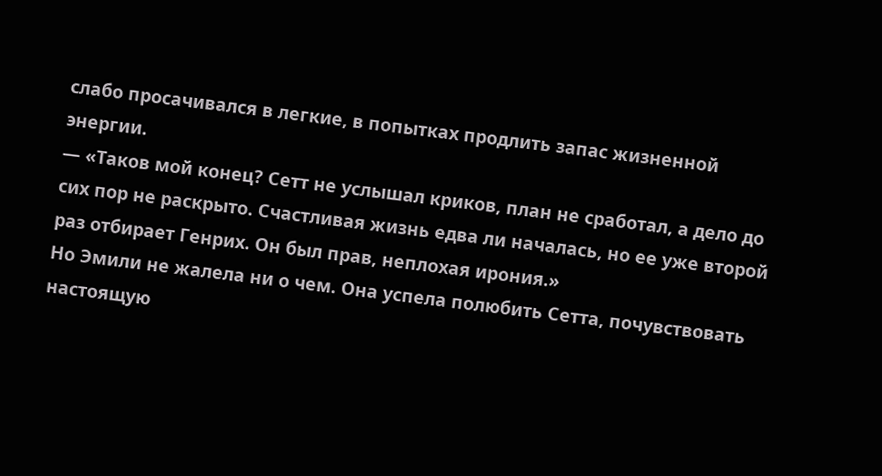слабо просачивался в легкие, в попытках продлить запас жизненной энергии.
— «Таков мой конец? Сетт не услышал криков, план не сработал, а дело до сих пор не раскрыто. Счастливая жизнь едва ли началась, но ее уже второй раз отбирает Генрих. Он был прав, неплохая ирония.»
Но Эмили не жалела ни о чем. Она успела полюбить Сетта, почувствовать настоящую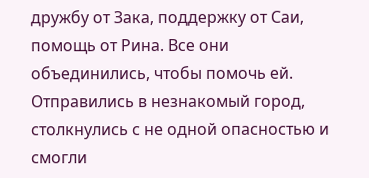дружбу от Зака, поддержку от Саи, помощь от Рина. Все они объединились, чтобы помочь ей. Отправились в незнакомый город, столкнулись с не одной опасностью и смогли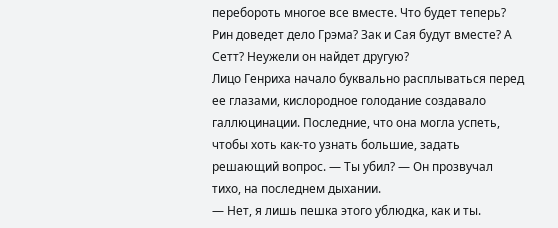перебороть многое все вместе. Что будет теперь? Рин доведет дело Грэма? Зак и Сая будут вместе? А Сетт? Неужели он найдет другую?
Лицо Генриха начало буквально расплываться перед ее глазами, кислородное голодание создавало галлюцинации. Последние, что она могла успеть, чтобы хоть как-то узнать большие, задать решающий вопрос. — Ты убил? — Он прозвучал тихо, на последнем дыхании.
— Нет, я лишь пешка этого ублюдка, как и ты.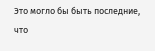Это могло бы быть последние, что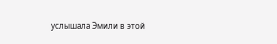услышала Эмили в этой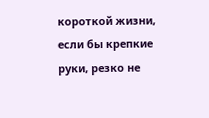короткой жизни, если бы крепкие руки, резко не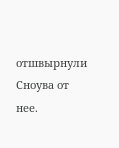отшвырнули Сноува от нее.